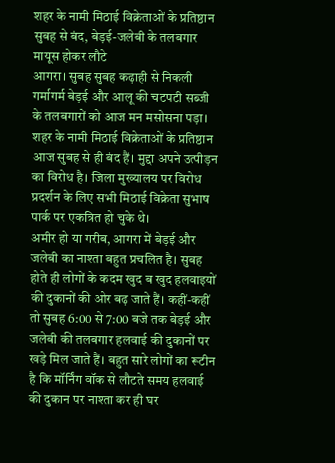शहर के नामी मिठाई विक्रेताओं के प्रतिष्ठान सुबह से बंद, बेड़ई-जलेबी के तलबगार मायूस होकर लौटे
आगरा। सुबह सुबह कढ़ाही से निकली गर्मागर्म बेड़ई और आलू की चटपटी सब्जी के तलबगारों को आज मन मसोसना पड़ा। शहर के नामी मिठाई विक्रेताओं के प्रतिष्ठान आज सुबह से ही बंद हैं। मुद्दा अपने उत्पीड़न का विरोध है। जिला मुख्यालय पर विरोध प्रदर्शन के लिए सभी मिठाई विक्रेता सुभाष पार्क पर एकत्रित हो चुके थे।
अमीर हो या गरीब, आगरा में बेड़ई और जलेबी का नाश्ता बहुत प्रचलित है। सुबह होते ही लोगों के कदम खुद ब खुद हलवाइयों की दुकानों की ओर बढ़ जाते हैं। कहीं-कहीं तो सुबह 6:00 से 7:00 बजे तक बेड़ई और जलेबी की तलबगार हलवाई की दुकानों पर खड़े मिल जाते हैं। बहुत सारे लोगों का रूटीन है कि मॉर्निंग वॉक से लौटते समय हलवाई की दुकान पर नाश्ता कर ही घर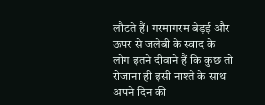लौटते हैं। गरमागरम बेड़ई और ऊपर से जलेबी के स्वाद के लोग इतने दीवाने हैं कि कुछ तो रोजाना ही इसी नाश्ते के साथ अपने दिन की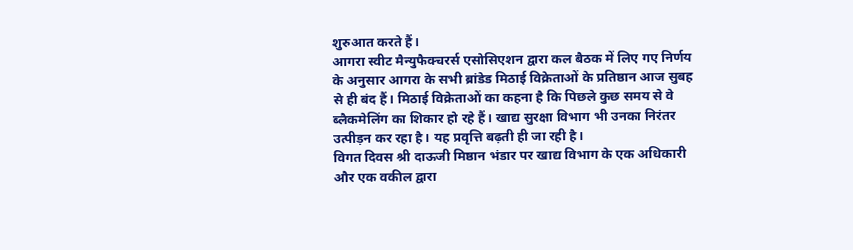शुरुआत करते हैं।
आगरा स्वीट मैन्युफैक्चरर्स एसोसिएशन द्वारा कल बैठक में लिए गए निर्णय के अनुसार आगरा के सभी ब्रांडेड मिठाई विक्रेताओं के प्रतिष्ठान आज सुबह से ही बंद हैं। मिठाई विक्रेताओं का कहना है कि पिछले कुछ समय से वे ब्लैकमेलिंग का शिकार हो रहे हैं। खाद्य सुरक्षा विभाग भी उनका निरंतर उत्पीड़न कर रहा है। यह प्रवृत्ति बढ़ती ही जा रही है।
विगत दिवस श्री दाऊजी मिष्ठान भंडार पर खाद्य विभाग के एक अधिकारी और एक वकील द्वारा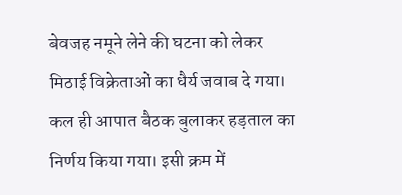बेवजह नमूने लेने की घटना को लेकर मिठाई विक्रेताओं का धैर्य जवाब दे गया। कल ही आपात बैठक बुलाकर हड़ताल का निर्णय किया गया। इसी क्रम में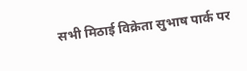सभी मिठाई विक्रेता सुभाष पार्क पर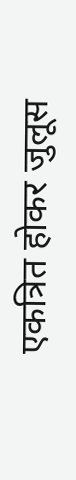एकत्रित होकर जुलूस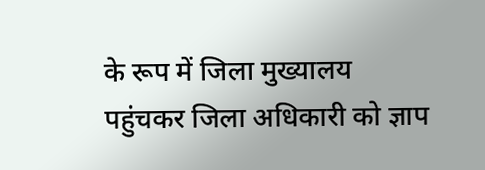के रूप में जिला मुख्यालय पहुंचकर जिला अधिकारी को ज्ञाप